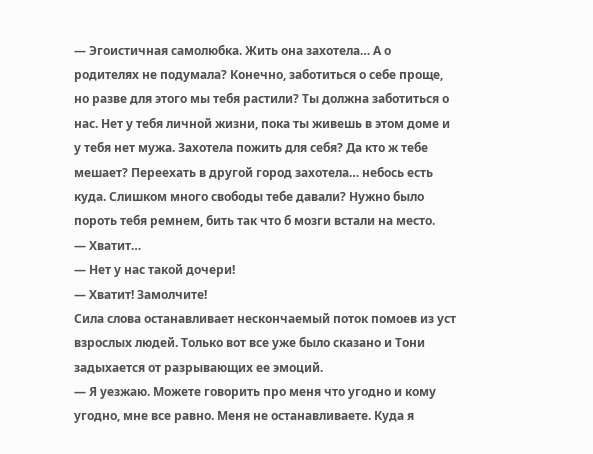— Эгоистичная самолюбка. Жить она захотела… А о родителях не подумала? Конечно, заботиться о себе проще, но разве для этого мы тебя растили? Ты должна заботиться о нас. Нет у тебя личной жизни, пока ты живешь в этом доме и у тебя нет мужа. Захотела пожить для себя? Да кто ж тебе мешает? Переехать в другой город захотела… небось есть куда. Слишком много свободы тебе давали? Нужно было пороть тебя ремнем, бить так что б мозги встали на место.
— Хватит…
— Нет у нас такой дочери!
— Хватит! Замолчите!
Сила слова останавливает нескончаемый поток помоев из уст взрослых людей. Только вот все уже было сказано и Тони задыхается от разрывающих ее эмоций.
— Я уезжаю. Можете говорить про меня что угодно и кому угодно, мне все равно. Меня не останавливаете. Куда я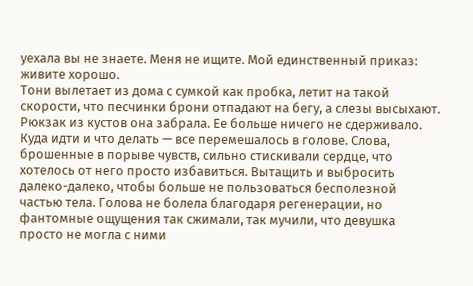уехала вы не знаете. Меня не ищите. Мой единственный приказ: живите хорошо.
Тони вылетает из дома с сумкой как пробка, летит на такой скорости, что песчинки брони отпадают на бегу, а слезы высыхают. Рюкзак из кустов она забрала. Ее больше ничего не сдерживало. Куда идти и что делать — все перемешалось в голове. Слова, брошенные в порыве чувств, сильно стискивали сердце, что хотелось от него просто избавиться. Вытащить и выбросить далеко-далеко, чтобы больше не пользоваться бесполезной частью тела. Голова не болела благодаря регенерации, но фантомные ощущения так сжимали, так мучили, что девушка просто не могла с ними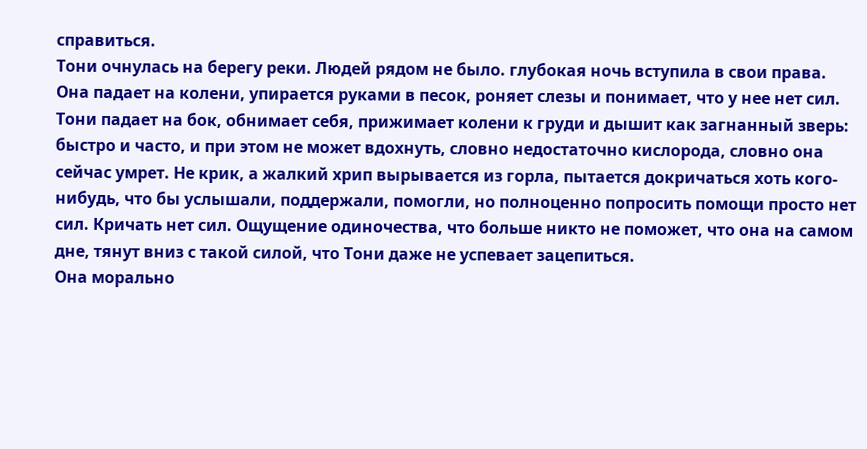справиться.
Тони очнулась на берегу реки. Людей рядом не было. глубокая ночь вступила в свои права. Она падает на колени, упирается руками в песок, роняет слезы и понимает, что у нее нет сил. Тони падает на бок, обнимает себя, прижимает колени к груди и дышит как загнанный зверь: быстро и часто, и при этом не может вдохнуть, словно недостаточно кислорода, словно она сейчас умрет. Не крик, а жалкий хрип вырывается из горла, пытается докричаться хоть кого-нибудь, что бы услышали, поддержали, помогли, но полноценно попросить помощи просто нет сил. Кричать нет сил. Ощущение одиночества, что больше никто не поможет, что она на самом дне, тянут вниз с такой силой, что Тони даже не успевает зацепиться.
Она морально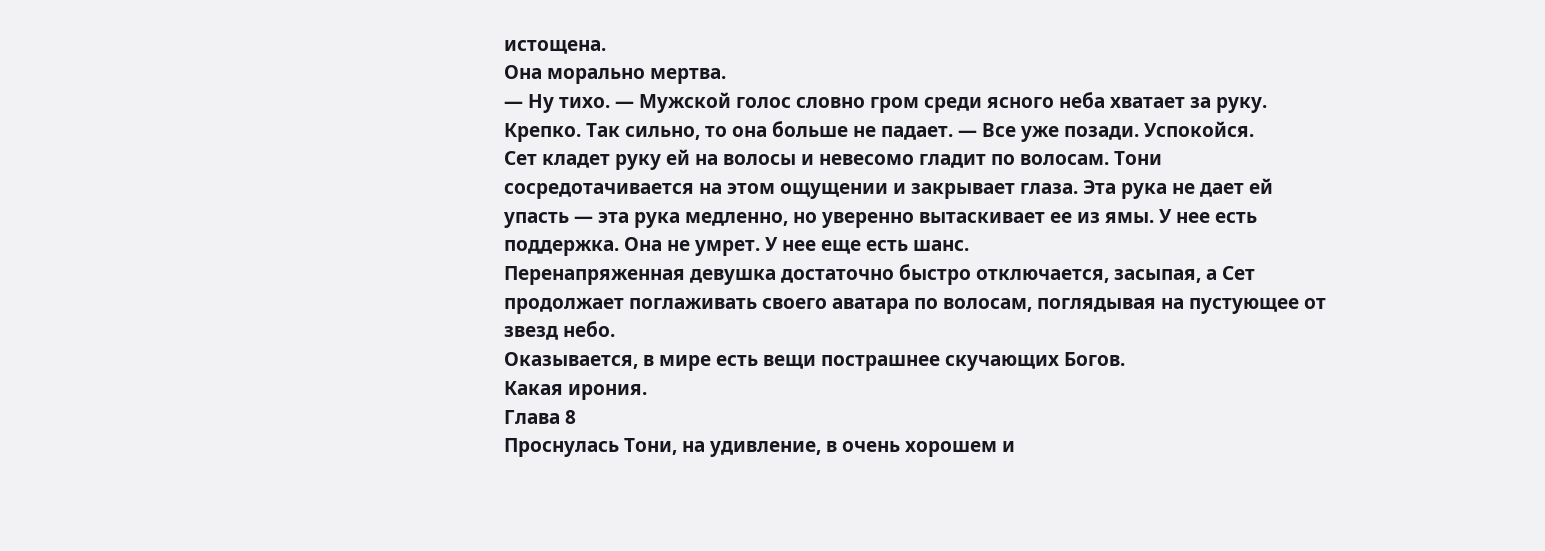истощена.
Она морально мертва.
— Ну тихо. — Мужской голос словно гром среди ясного неба хватает за руку. Крепко. Так сильно, то она больше не падает. — Все уже позади. Успокойся.
Сет кладет руку ей на волосы и невесомо гладит по волосам. Тони сосредотачивается на этом ощущении и закрывает глаза. Эта рука не дает ей упасть — эта рука медленно, но уверенно вытаскивает ее из ямы. У нее есть поддержка. Она не умрет. У нее еще есть шанс.
Перенапряженная девушка достаточно быстро отключается, засыпая, а Сет продолжает поглаживать своего аватара по волосам, поглядывая на пустующее от звезд небо.
Оказывается, в мире есть вещи пострашнее скучающих Богов.
Какая ирония.
Глава 8
Проснулась Тони, на удивление, в очень хорошем и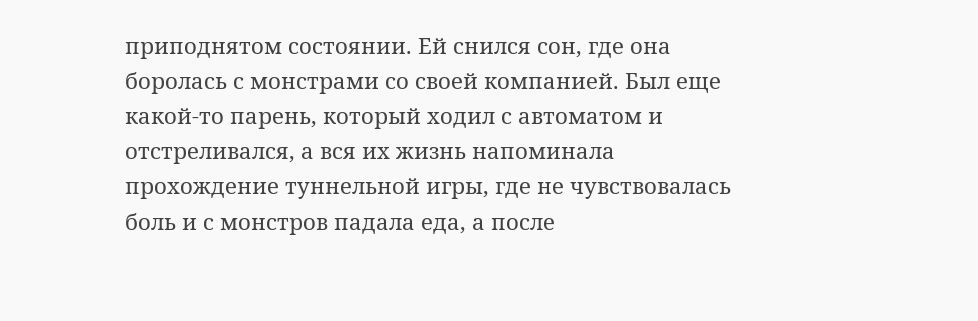приподнятом состоянии. Ей снился сон, где она боролась с монстрами со своей компанией. Был еще какой-то парень, который ходил с автоматом и отстреливался, а вся их жизнь напоминала прохождение туннельной игры, где не чувствовалась боль и с монстров падала еда, а после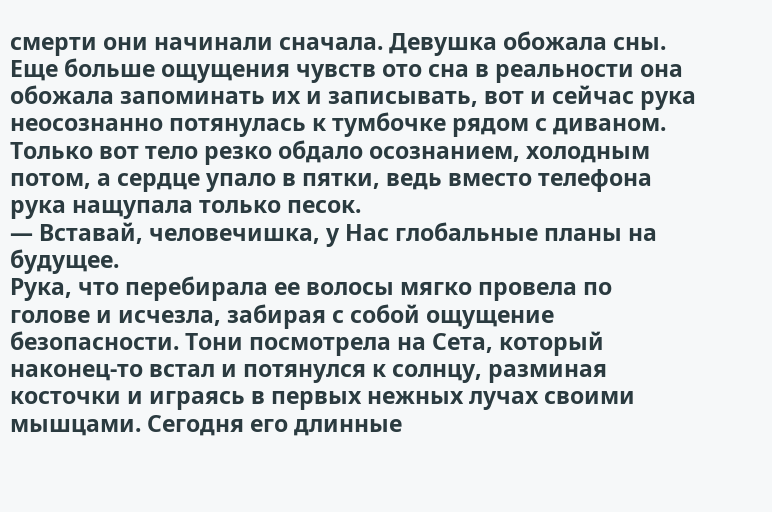смерти они начинали сначала. Девушка обожала сны. Еще больше ощущения чувств ото сна в реальности она обожала запоминать их и записывать, вот и сейчас рука неосознанно потянулась к тумбочке рядом с диваном. Только вот тело резко обдало осознанием, холодным потом, а сердце упало в пятки, ведь вместо телефона рука нащупала только песок.
— Вставай, человечишка, у Нас глобальные планы на будущее.
Рука, что перебирала ее волосы мягко провела по голове и исчезла, забирая с собой ощущение безопасности. Тони посмотрела на Сета, который наконец-то встал и потянулся к солнцу, разминая косточки и играясь в первых нежных лучах своими мышцами. Сегодня его длинные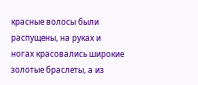красные волосы были распущены, на руках и ногах красовались широкие золотые браслеты, а из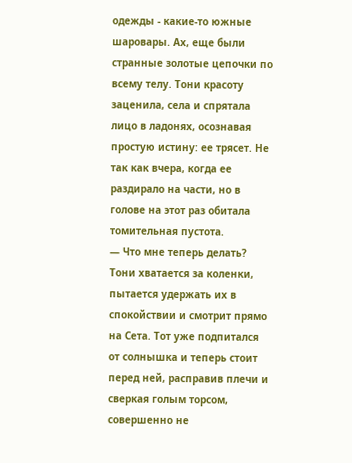одежды - какие-то южные шаровары. Ах, еще были странные золотые цепочки по всему телу. Тони красоту заценила, села и спрятала лицо в ладонях, осознавая простую истину: ее трясет. Не так как вчера, когда ее раздирало на части, но в голове на этот раз обитала томительная пустота.
— Что мне теперь делать?
Тони хватается за коленки, пытается удержать их в спокойствии и смотрит прямо на Сета. Тот уже подпитался от солнышка и теперь стоит перед ней, расправив плечи и сверкая голым торсом, совершенно не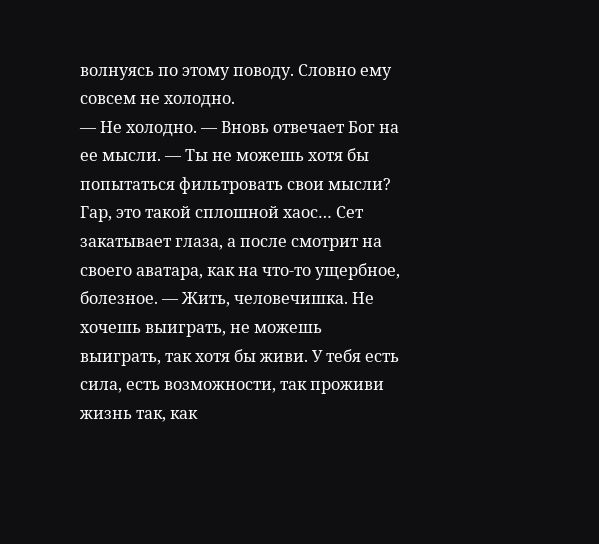волнуясь по этому поводу. Словно ему совсем не холодно.
— Не холодно. — Вновь отвечает Бог на ее мысли. — Ты не можешь хотя бы попытаться фильтровать свои мысли? Гар, это такой сплошной хаос… Сет закатывает глаза, а после смотрит на своего аватара, как на что-то ущербное, болезное. — Жить, человечишка. Не хочешь выиграть, не можешь выиграть, так хотя бы живи. У тебя есть сила, есть возможности, так проживи жизнь так, как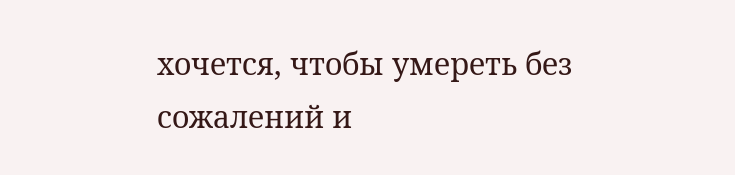хочется, чтобы умереть без сожалений и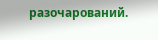разочарований.